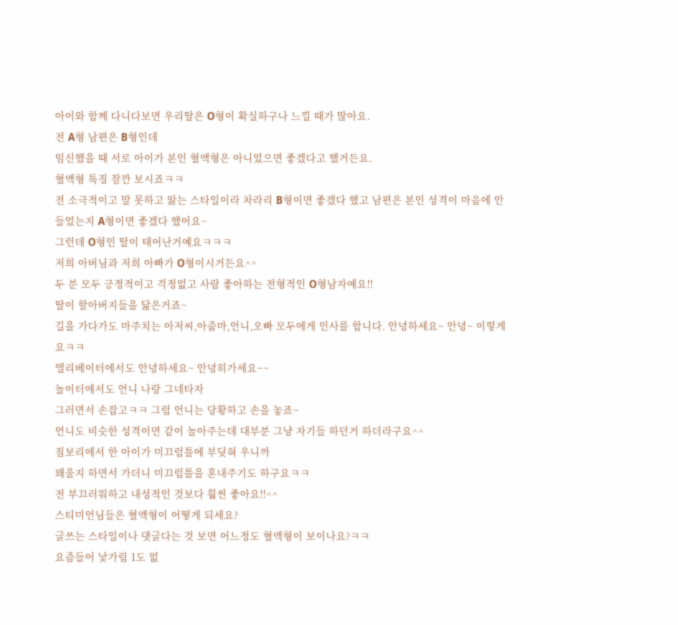아이와 함께 다니다보면 우리딸은 O형이 확실하구나 느낄 때가 많아요.
전 A형 남편은 B형인데
임신했을 때 서로 아이가 본인 혈액형은 아니었으면 좋겠다고 했거든요.
혈액형 특징 잠깐 보시죠ㅋㅋ
전 소극적이고 말 못하고 앓는 스타일이라 차라리 B형이면 좋겠다 했고 남편은 본인 성격이 마음에 안들었는지 A형이면 좋겠다 했어요~
그런데 O형인 딸이 태어난거예요ㅋㅋㅋ
저희 아버님과 저희 아빠가 O형이시거든요^^
두 분 모두 긍정적이고 걱정없고 사람 좋아하는 전형적인 O형남자예요!!
딸이 할아버지들을 닮은거죠~
길을 가다가도 마주치는 아저씨,아줌마,언니,오빠 모두에게 인사를 합니다. 안녕하세요~ 안녕~ 이렇게요ㅋㅋ
엘리베이터에서도 안녕하세요~ 안녕히가세요~~
놀이터에서도 언니 나랑 그네타자
그러면서 손잡고ㅋㅋ 그럼 언니는 당황하고 손을 놓죠~
언니도 비슷한 성격이면 같이 놀아주는데 대부분 그냥 자기들 하던거 하더라구요^^
짐보리에서 한 아이가 미끄럼틀에 부딪혀 우니까
왜울지 하면서 가더니 미끄럼틀을 혼내주기도 하구요ㅋㅋ
전 부끄러워하고 내성적인 것보다 훨씬 좋아요!!^^
스티미언님들은 혈액형이 어떻게 되세요?
글쓰는 스타일이나 댓글다는 것 보면 어느정도 혈액형이 보이나요?ㅋㅋ
요즘들어 낯가림 1도 없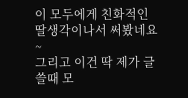이 모두에게 친화적인 딸생각이나서 써봤네요~
그리고 이건 딱 제가 글쓸때 모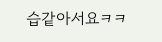습같아서요ㅋㅋ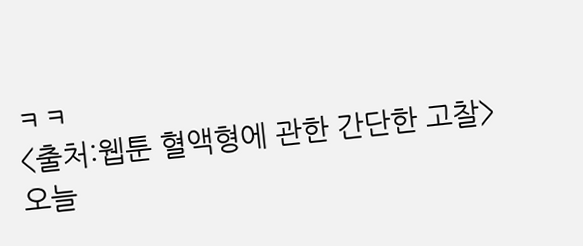ㅋㅋ
<출처:웹툰 혈액형에 관한 간단한 고찰>
오늘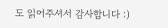도 읽어주셔서 감사합니다 :)